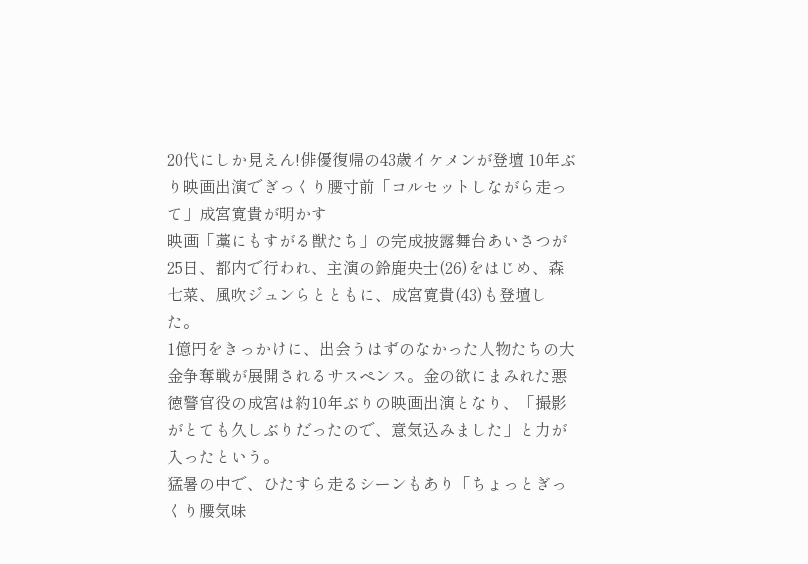20代にしか見えん!俳優復帰の43歳イケメンが登壇 10年ぶり映画出演でぎっくり腰寸前「コルセットしながら走って」成宮寛貴が明かす
映画「藁にもすがる獣たち」の完成披露舞台あいさつが25日、都内で行われ、主演の鈴鹿央士(26)をはじめ、森七菜、風吹ジュンらとともに、成宮寛貴(43)も登壇した。
1億円をきっかけに、出会うはずのなかった人物たちの大金争奪戦が展開されるサスペンス。金の欲にまみれた悪徳警官役の成宮は約10年ぶりの映画出演となり、「撮影がとても久しぶりだったので、意気込みました」と力が入ったという。
猛暑の中で、ひたすら走るシーンもあり「ちょっとぎっくり腰気味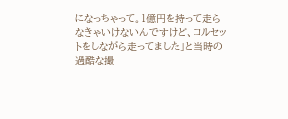になっちゃって。1億円を持って走らなきゃいけないんですけど、コルセットをしながら走ってました」と当時の過酷な撮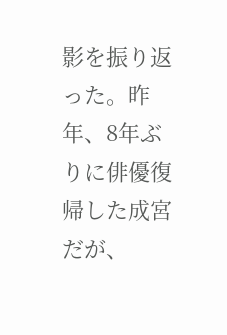影を振り返った。昨年、8年ぶりに俳優復帰した成宮だが、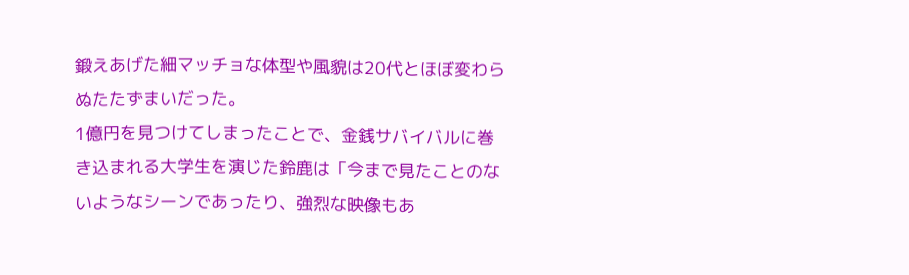鍛えあげた細マッチョな体型や風貌は20代とほぼ変わらぬたたずまいだった。
1億円を見つけてしまったことで、金銭サバイバルに巻き込まれる大学生を演じた鈴鹿は「今まで見たことのないようなシーンであったり、強烈な映像もあ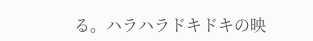る。ハラハラドキドキの映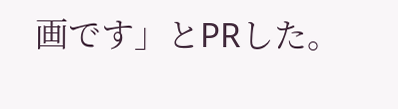画です」とPRした。